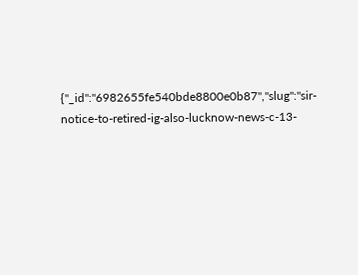{"_id":"6982655fe540bde8800e0b87","slug":"sir-notice-to-retired-ig-also-lucknow-news-c-13-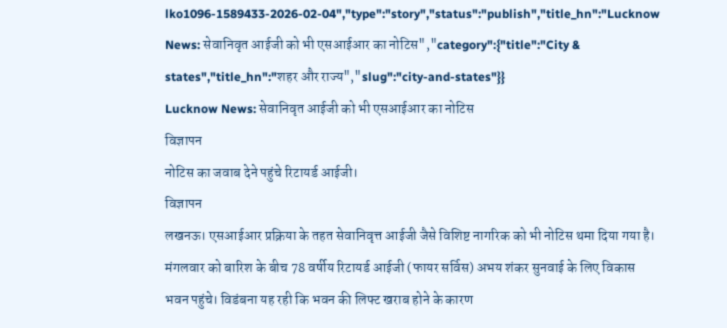lko1096-1589433-2026-02-04","type":"story","status":"publish","title_hn":"Lucknow News: सेवानिवृत आईजी को भी एसआईआर का नोटिस","category":{"title":"City & states","title_hn":"शहर और राज्य","slug":"city-and-states"}}
Lucknow News: सेवानिवृत आईजी को भी एसआईआर का नोटिस
विज्ञापन
नोटिस का जवाब देने पहुंचे रिटायर्ड आईजी।
विज्ञापन
लखनऊ। एसआईआर प्रक्रिया के तहत सेवानिवृत्त आईजी जैसे विशिष्ट नागरिक को भी नोटिस थमा दिया गया है। मंगलवार को बारिश के बीच 78 वर्षीय रिटायर्ड आईजी (फायर सर्विस) अभय शंकर सुनवाई के लिए विकास भवन पहुंचे। विडंबना यह रही कि भवन की लिफ्ट खराब होने के कारण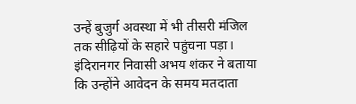उन्हें बुजुर्ग अवस्था में भी तीसरी मंजिल तक सीढ़ियों के सहारे पहुंचना पड़ा।
इंदिरानगर निवासी अभय शंकर ने बताया कि उन्होंने आवेदन के समय मतदाता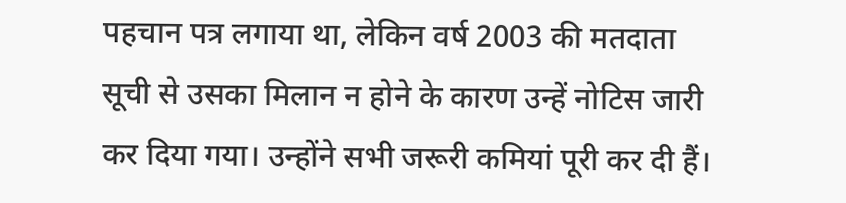पहचान पत्र लगाया था, लेकिन वर्ष 2003 की मतदाता सूची से उसका मिलान न होने के कारण उन्हें नोटिस जारी कर दिया गया। उन्होंने सभी जरूरी कमियां पूरी कर दी हैं।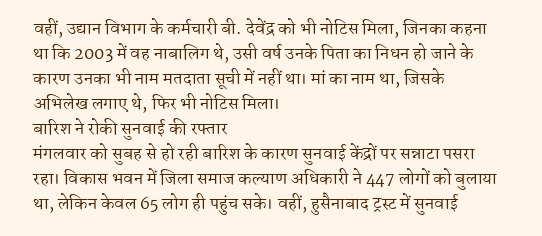वहीं, उद्यान विभाग के कर्मचारी बी. देवेंद्र को भी नोटिस मिला, जिनका कहना था कि 2003 में वह नाबालिग थे, उसी वर्ष उनके पिता का निधन हो जाने के कारण उनका भी नाम मतदाता सूची में नहीं था। मां का नाम था, जिसके अभिलेख लगाए थे, फिर भी नोटिस मिला।
बारिश ने रोकी सुनवाई की रफ्तार
मंगलवार को सुबह से हो रही बारिश के कारण सुनवाई केंद्रों पर सन्नाटा पसरा रहा। विकास भवन में जिला समाज कल्याण अधिकारी ने 447 लोगों को बुलाया था, लेकिन केवल 65 लोग ही पहुंच सके। वहीं, हुसैनाबाद ट्रस्ट में सुनवाई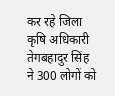कर रहे जिला कृषि अधिकारी तेगबहादुर सिंह ने 300 लोगों को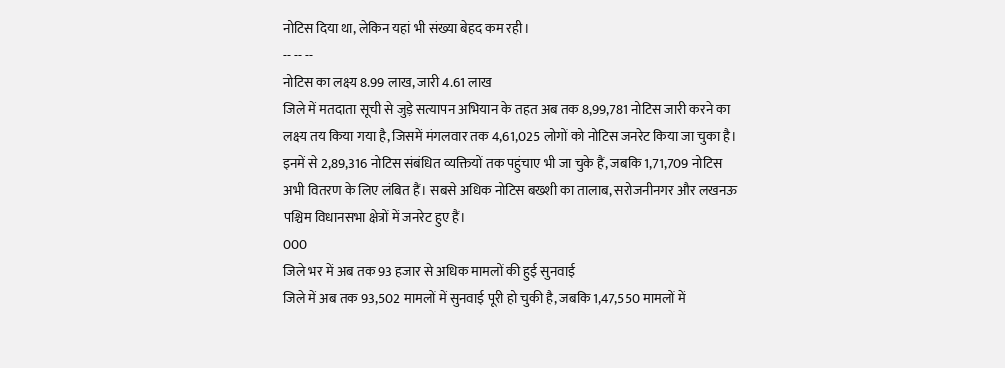नोटिस दिया था, लेकिन यहां भी संख्या बेहद कम रही।
-- -- --
नोटिस का लक्ष्य 8.99 लाख, जारी 4.61 लाख
जिले में मतदाता सूची से जुड़े सत्यापन अभियान के तहत अब तक 8,99,781 नोटिस जारी करने का लक्ष्य तय किया गया है, जिसमें मंगलवार तक 4,61,025 लोगों को नोटिस जनरेट किया जा चुका है। इनमें से 2,89,316 नोटिस संबंधित व्यक्तियों तक पहुंचाए भी जा चुके हैं, जबकि 1,71,709 नोटिस अभी वितरण के लिए लंबित हैं। सबसे अधिक नोटिस बख्शी का तालाब, सरोजनीनगर और लखनऊ पश्चिम विधानसभा क्षेत्रों में जनरेट हुए हैं।
000
जिले भर में अब तक 93 हजार से अधिक मामलों की हुई सुनवाई
जिले में अब तक 93,502 मामलों में सुनवाई पूरी हो चुकी है, जबकि 1,47,550 मामलों में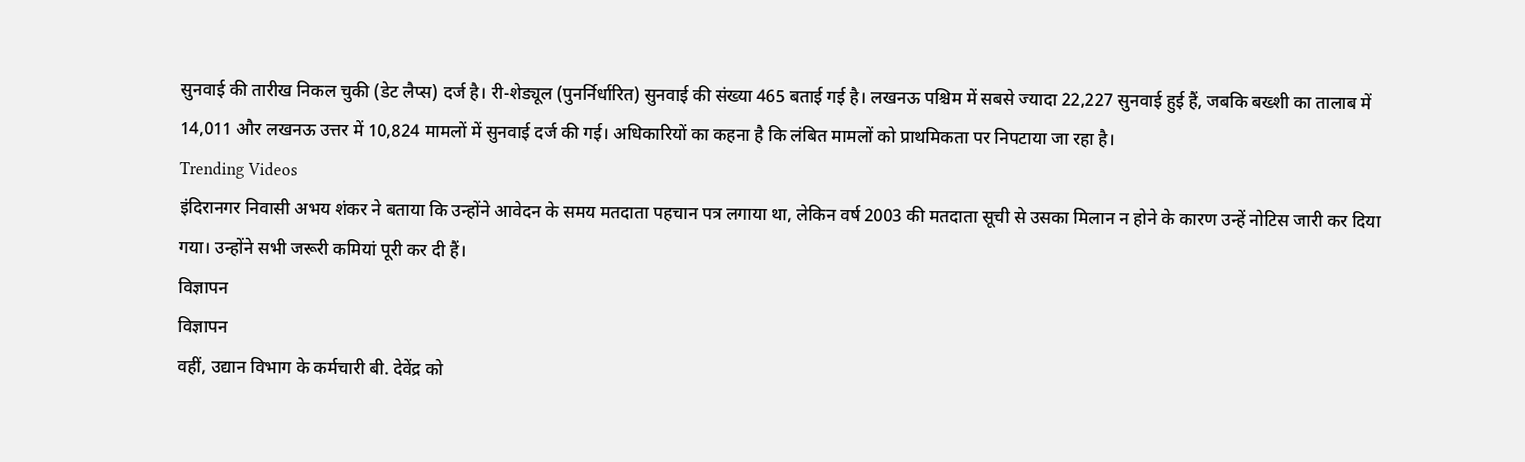सुनवाई की तारीख निकल चुकी (डेट लैप्स) दर्ज है। री-शेड्यूल (पुनर्निर्धारित) सुनवाई की संख्या 465 बताई गई है। लखनऊ पश्चिम में सबसे ज्यादा 22,227 सुनवाई हुई हैं, जबकि बख्शी का तालाब में 14,011 और लखनऊ उत्तर में 10,824 मामलों में सुनवाई दर्ज की गई। अधिकारियों का कहना है कि लंबित मामलों को प्राथमिकता पर निपटाया जा रहा है।
Trending Videos
इंदिरानगर निवासी अभय शंकर ने बताया कि उन्होंने आवेदन के समय मतदाता पहचान पत्र लगाया था, लेकिन वर्ष 2003 की मतदाता सूची से उसका मिलान न होने के कारण उन्हें नोटिस जारी कर दिया गया। उन्होंने सभी जरूरी कमियां पूरी कर दी हैं।
विज्ञापन
विज्ञापन
वहीं, उद्यान विभाग के कर्मचारी बी. देवेंद्र को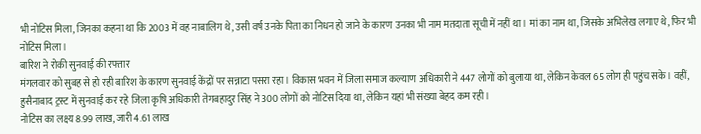भी नोटिस मिला, जिनका कहना था कि 2003 में वह नाबालिग थे, उसी वर्ष उनके पिता का निधन हो जाने के कारण उनका भी नाम मतदाता सूची में नहीं था। मां का नाम था, जिसके अभिलेख लगाए थे, फिर भी नोटिस मिला।
बारिश ने रोकी सुनवाई की रफ्तार
मंगलवार को सुबह से हो रही बारिश के कारण सुनवाई केंद्रों पर सन्नाटा पसरा रहा। विकास भवन में जिला समाज कल्याण अधिकारी ने 447 लोगों को बुलाया था, लेकिन केवल 65 लोग ही पहुंच सके। वहीं, हुसैनाबाद ट्रस्ट में सुनवाई कर रहे जिला कृषि अधिकारी तेगबहादुर सिंह ने 300 लोगों को नोटिस दिया था, लेकिन यहां भी संख्या बेहद कम रही।
नोटिस का लक्ष्य 8.99 लाख, जारी 4.61 लाख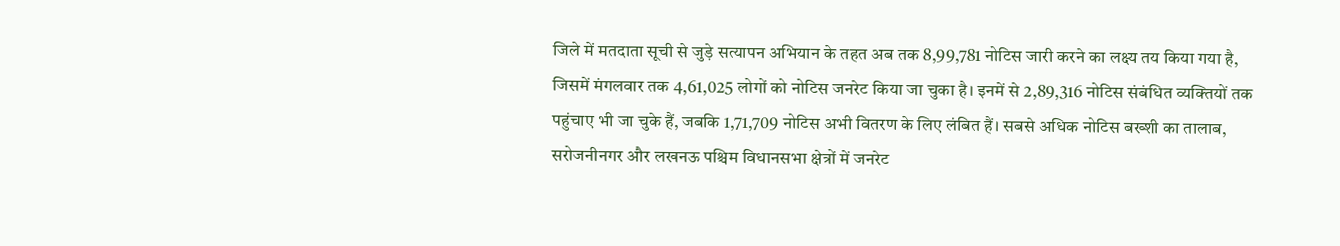जिले में मतदाता सूची से जुड़े सत्यापन अभियान के तहत अब तक 8,99,781 नोटिस जारी करने का लक्ष्य तय किया गया है, जिसमें मंगलवार तक 4,61,025 लोगों को नोटिस जनरेट किया जा चुका है। इनमें से 2,89,316 नोटिस संबंधित व्यक्तियों तक पहुंचाए भी जा चुके हैं, जबकि 1,71,709 नोटिस अभी वितरण के लिए लंबित हैं। सबसे अधिक नोटिस बख्शी का तालाब, सरोजनीनगर और लखनऊ पश्चिम विधानसभा क्षेत्रों में जनरेट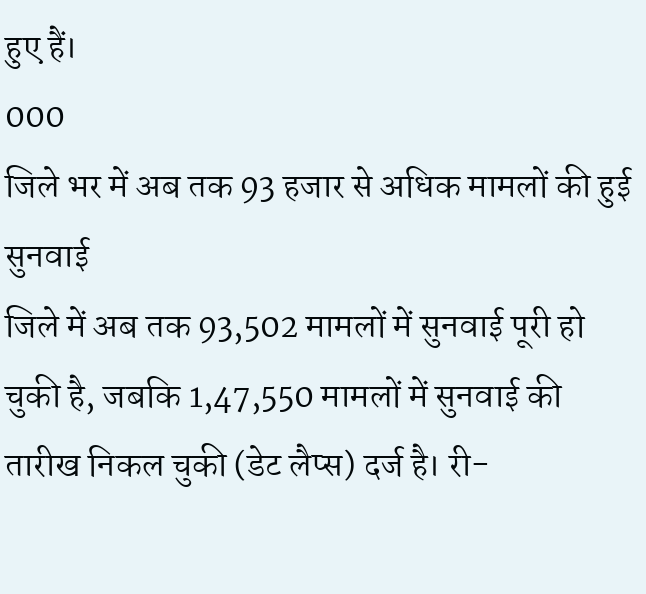हुए हैं।
000
जिले भर में अब तक 93 हजार से अधिक मामलों की हुई सुनवाई
जिले में अब तक 93,502 मामलों में सुनवाई पूरी हो चुकी है, जबकि 1,47,550 मामलों में सुनवाई की तारीख निकल चुकी (डेट लैप्स) दर्ज है। री-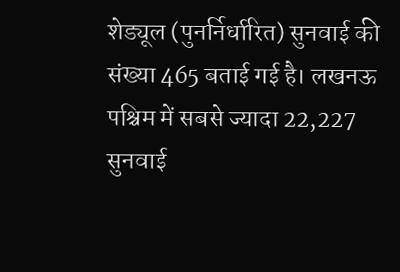शेड्यूल (पुनर्निर्धारित) सुनवाई की संख्या 465 बताई गई है। लखनऊ पश्चिम में सबसे ज्यादा 22,227 सुनवाई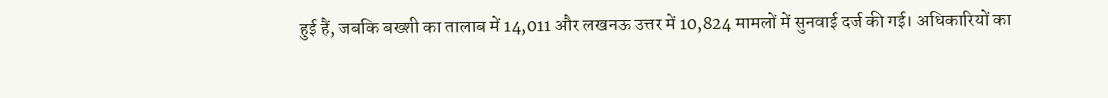हुई हैं, जबकि बख्शी का तालाब में 14,011 और लखनऊ उत्तर में 10,824 मामलों में सुनवाई दर्ज की गई। अधिकारियों का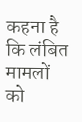कहना है कि लंबित मामलों को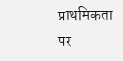प्राथमिकता पर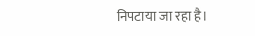निपटाया जा रहा है।